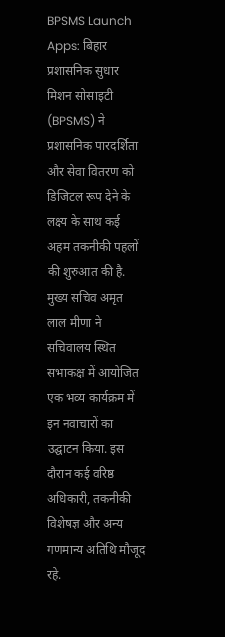BPSMS Launch Apps: बिहार प्रशासनिक सुधार मिशन सोसाइटी (BPSMS) ने प्रशासनिक पारदर्शिता और सेवा वितरण को डिजिटल रूप देने के लक्ष्य के साथ कई अहम तकनीकी पहलों की शुरुआत की है. मुख्य सचिव अमृत लाल मीणा ने सचिवालय स्थित सभाकक्ष में आयोजित एक भव्य कार्यक्रम में इन नवाचारों का उद्घाटन किया. इस दौरान कई वरिष्ठ अधिकारी, तकनीकी विशेषज्ञ और अन्य गणमान्य अतिथि मौजूद रहे.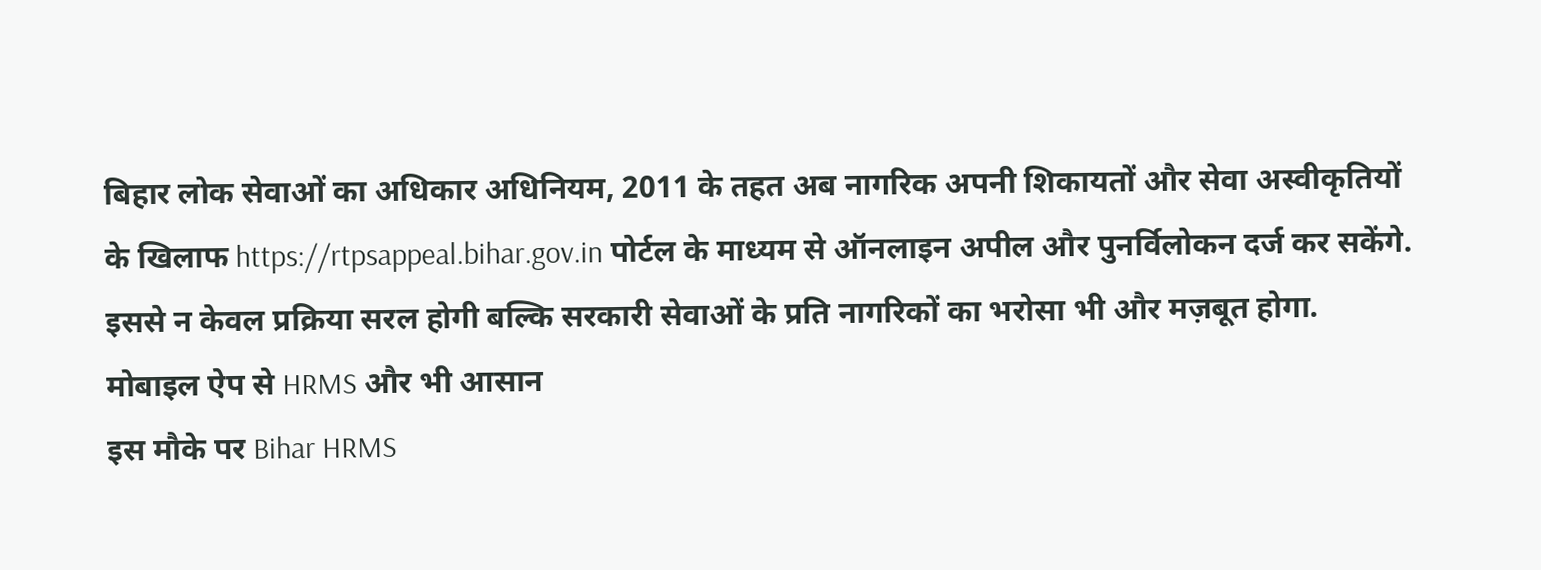बिहार लोक सेवाओं का अधिकार अधिनियम, 2011 के तहत अब नागरिक अपनी शिकायतों और सेवा अस्वीकृतियों के खिलाफ https://rtpsappeal.bihar.gov.in पोर्टल के माध्यम से ऑनलाइन अपील और पुनर्विलोकन दर्ज कर सकेंगे. इससे न केवल प्रक्रिया सरल होगी बल्कि सरकारी सेवाओं के प्रति नागरिकों का भरोसा भी और मज़बूत होगा.
मोबाइल ऐप से HRMS और भी आसान
इस मौके पर Bihar HRMS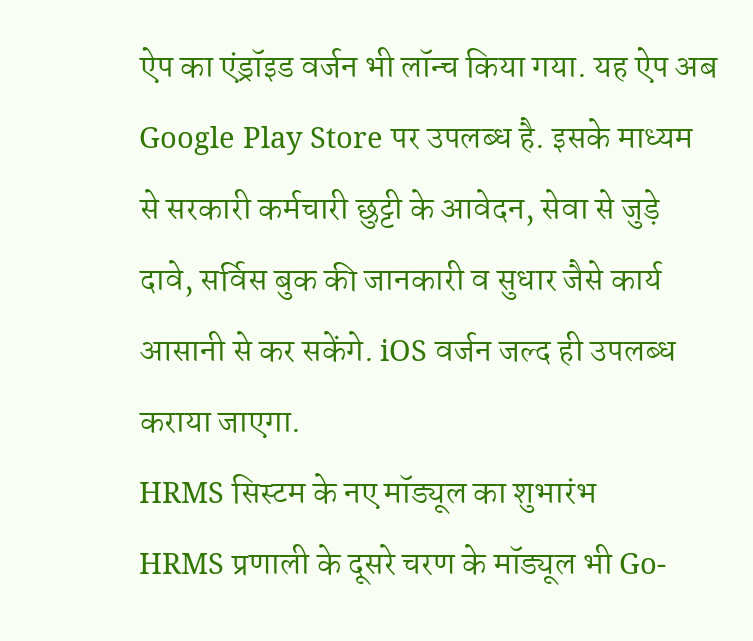ऐप का एंड्रॉइड वर्जन भी लॉन्च किया गया. यह ऐप अब Google Play Store पर उपलब्ध है. इसके माध्यम से सरकारी कर्मचारी छुट्टी के आवेदन, सेवा से जुड़े दावे, सर्विस बुक की जानकारी व सुधार जैसे कार्य आसानी से कर सकेंगे. iOS वर्जन जल्द ही उपलब्ध कराया जाएगा.
HRMS सिस्टम के नए मॉड्यूल का शुभारंभ
HRMS प्रणाली के दूसरे चरण के मॉड्यूल भी Go-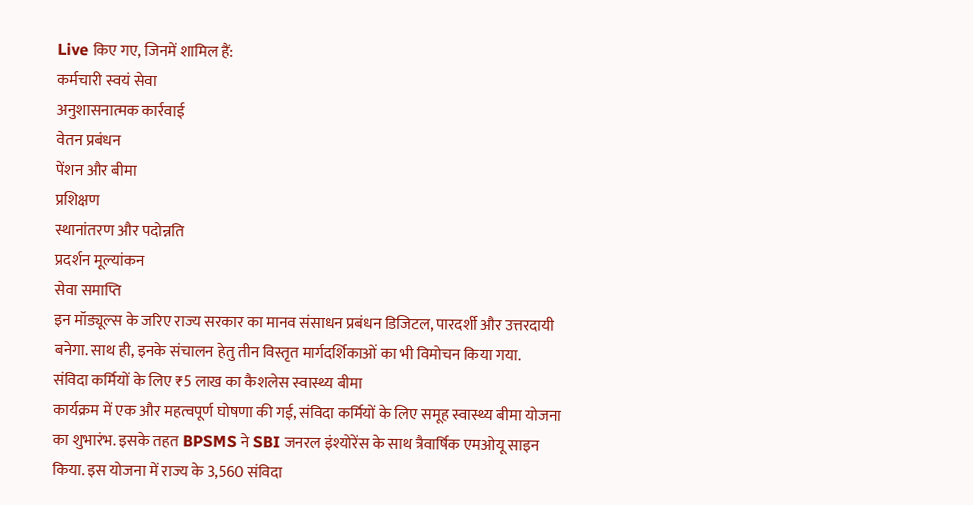Live किए गए, जिनमें शामिल हैं:
कर्मचारी स्वयं सेवा
अनुशासनात्मक कार्रवाई
वेतन प्रबंधन
पेंशन और बीमा
प्रशिक्षण
स्थानांतरण और पदोन्नति
प्रदर्शन मूल्यांकन
सेवा समाप्ति
इन मॉड्यूल्स के जरिए राज्य सरकार का मानव संसाधन प्रबंधन डिजिटल, पारदर्शी और उत्तरदायी बनेगा. साथ ही, इनके संचालन हेतु तीन विस्तृत मार्गदर्शिकाओं का भी विमोचन किया गया.
संविदा कर्मियों के लिए ₹5 लाख का कैशलेस स्वास्थ्य बीमा
कार्यक्रम में एक और महत्वपूर्ण घोषणा की गई, संविदा कर्मियों के लिए समूह स्वास्थ्य बीमा योजना का शुभारंभ. इसके तहत BPSMS ने SBI जनरल इंश्योरेंस के साथ त्रैवार्षिक एमओयू साइन किया. इस योजना में राज्य के 3,560 संविदा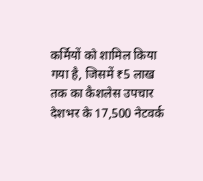कर्मियों को शामिल किया गया है, जिसमें ₹5 लाख तक का कैशलेस उपचार देशभर के 17,500 नेटवर्क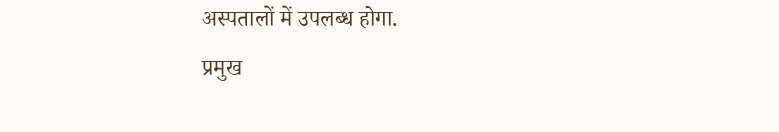अस्पतालों में उपलब्ध होगा.
प्रमुख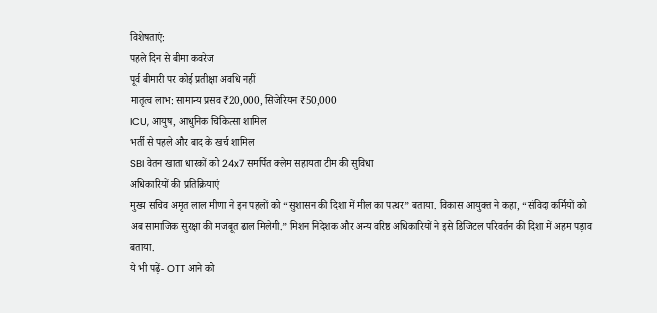विशेषताएं:
पहले दिन से बीमा कवरेज
पूर्व बीमारी पर कोई प्रतीक्षा अवधि नहीं
मातृत्व लाभ: सामान्य प्रसव ₹20,000, सिजेरियन ₹50,000
ICU, आयुष, आधुनिक चिकित्सा शामिल
भर्ती से पहले और बाद के खर्च शामिल
SBI वेतन खाता धारकों को 24x7 समर्पित क्लेम सहायता टीम की सुविधा
अधिकारियों की प्रतिक्रियाएं
मुख्य सचिव अमृत लाल मीणा ने इन पहलों को “सुशासन की दिशा में मील का पत्थर” बताया. विकास आयुक्त ने कहा, “संविदा कर्मियों को अब सामाजिक सुरक्षा की मजबूत ढाल मिलेगी.” मिशन निदेशक और अन्य वरिष्ठ अधिकारियों ने इसे डिजिटल परिवर्तन की दिशा में अहम पड़ाव बताया.
ये भी पढ़ें- OTT आने को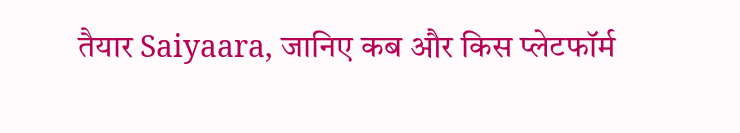तैयार Saiyaara, जानिए कब और किस प्लेटफॉर्म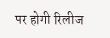पर होगी रिलीज